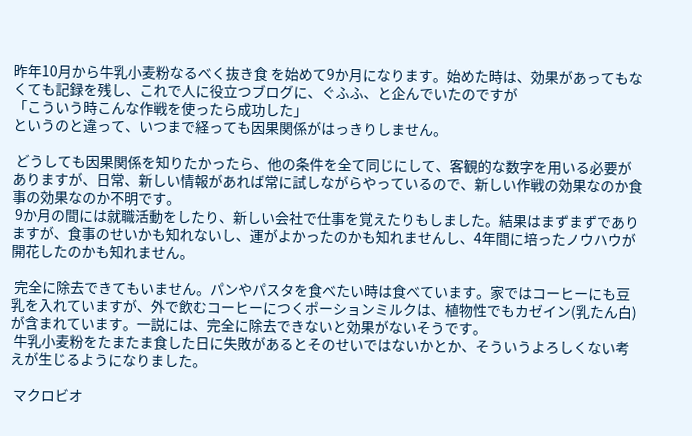昨年10月から牛乳小麦粉なるべく抜き食 を始めて9か月になります。始めた時は、効果があってもなくても記録を残し、これで人に役立つブログに、ぐふふ、と企んでいたのですが
「こういう時こんな作戦を使ったら成功した」
というのと違って、いつまで経っても因果関係がはっきりしません。

 どうしても因果関係を知りたかったら、他の条件を全て同じにして、客観的な数字を用いる必要がありますが、日常、新しい情報があれば常に試しながらやっているので、新しい作戦の効果なのか食事の効果なのか不明です。
 9か月の間には就職活動をしたり、新しい会社で仕事を覚えたりもしました。結果はまずまずでありますが、食事のせいかも知れないし、運がよかったのかも知れませんし、4年間に培ったノウハウが開花したのかも知れません。

 完全に除去できてもいません。パンやパスタを食べたい時は食べています。家ではコーヒーにも豆乳を入れていますが、外で飲むコーヒーにつくポーションミルクは、植物性でもカゼイン(乳たん白)が含まれています。一説には、完全に除去できないと効果がないそうです。
 牛乳小麦粉をたまたま食した日に失敗があるとそのせいではないかとか、そういうよろしくない考えが生じるようになりました。

 マクロビオ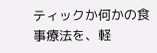ティックか何かの食事療法を、軽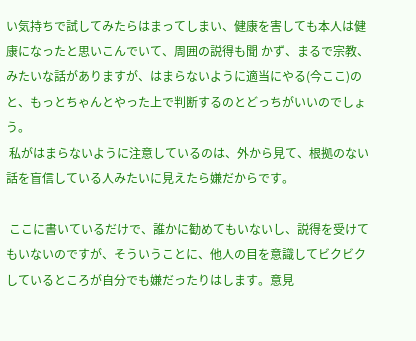い気持ちで試してみたらはまってしまい、健康を害しても本人は健康になったと思いこんでいて、周囲の説得も聞 かず、まるで宗教、みたいな話がありますが、はまらないように適当にやる(今ここ)のと、もっとちゃんとやった上で判断するのとどっちがいいのでしょう。
 私がはまらないように注意しているのは、外から見て、根拠のない話を盲信している人みたいに見えたら嫌だからです。

 ここに書いているだけで、誰かに勧めてもいないし、説得を受けてもいないのですが、そういうことに、他人の目を意識してビクビクしているところが自分でも嫌だったりはします。意見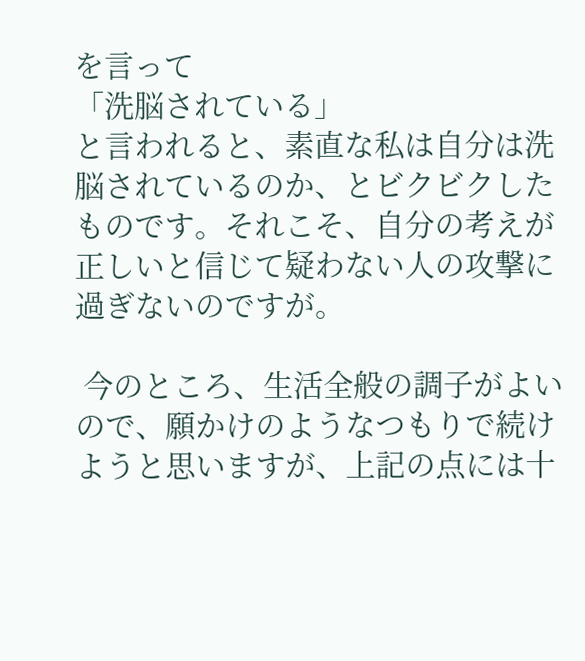を言って
「洗脳されている」
と言われると、素直な私は自分は洗脳されているのか、とビクビクしたものです。それこそ、自分の考えが正しいと信じて疑わない人の攻撃に過ぎないのですが。

 今のところ、生活全般の調子がよいので、願かけのようなつもりで続けようと思いますが、上記の点には十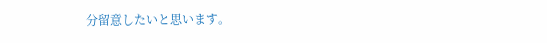分留意したいと思います。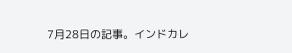7月28日の記事。インドカレ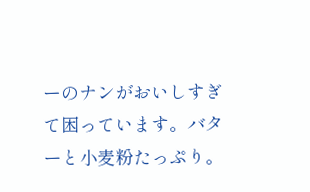ーのナンがおいしすぎて困っています。バターと小麦粉たっぷり。